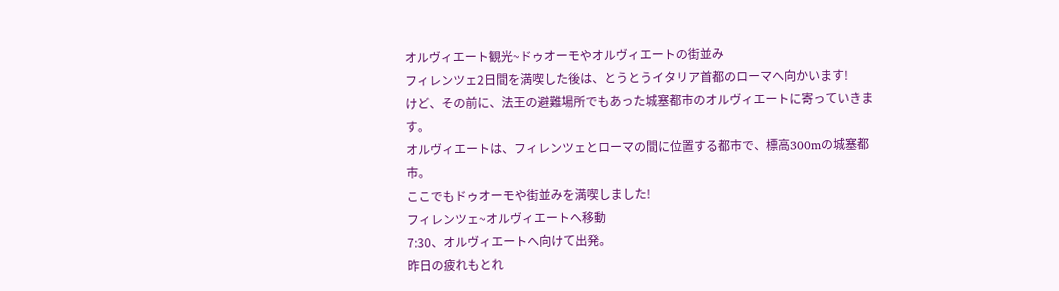オルヴィエート観光~ドゥオーモやオルヴィエートの街並み
フィレンツェ2日間を満喫した後は、とうとうイタリア首都のローマへ向かいます!
けど、その前に、法王の避難場所でもあった城塞都市のオルヴィエートに寄っていきます。
オルヴィエートは、フィレンツェとローマの間に位置する都市で、標高300mの城塞都市。
ここでもドゥオーモや街並みを満喫しました!
フィレンツェ~オルヴィエートへ移動
7:30、オルヴィエートへ向けて出発。
昨日の疲れもとれ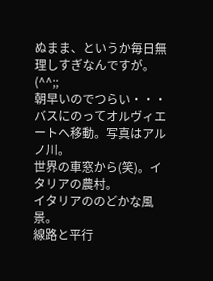ぬまま、というか毎日無理しすぎなんですが。(^^;;
朝早いのでつらい・・・
バスにのってオルヴィエートへ移動。写真はアルノ川。
世界の車窓から(笑)。イタリアの農村。
イタリアののどかな風景。
線路と平行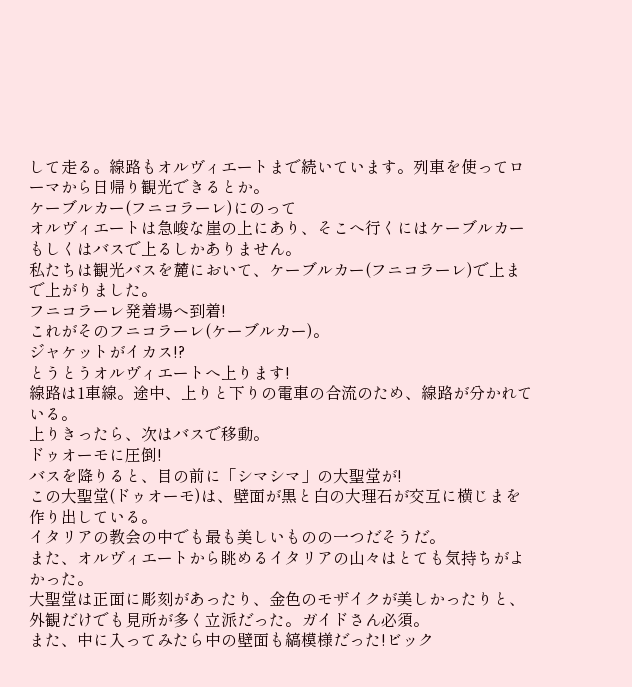して走る。線路もオルヴィエートまで続いています。列車を使ってローマから日帰り観光できるとか。
ケーブルカー(フニコラーレ)にのって
オルヴィエートは急峻な崖の上にあり、そこへ行くにはケーブルカーもしくはバスで上るしかありません。
私たちは観光バスを麓において、ケーブルカー(フニコラーレ)で上まで上がりました。
フニコラーレ発着場へ到着!
これがそのフニコラーレ(ケーブルカー)。
ジャケットがイカス!?
とうとうオルヴィエートへ上ります!
線路は1車線。途中、上りと下りの電車の合流のため、線路が分かれている。
上りきったら、次はバスで移動。
ドゥオーモに圧倒!
バスを降りると、目の前に「シマシマ」の大聖堂が!
この大聖堂(ドゥオーモ)は、壁面が黒と白の大理石が交互に横じまを作り出している。
イタリアの教会の中でも最も美しいものの一つだそうだ。
また、オルヴィエートから眺めるイタリアの山々はとても気持ちがよかった。
大聖堂は正面に彫刻があったり、金色のモザイクが美しかったりと、外観だけでも見所が多く立派だった。ガイドさん必須。
また、中に入ってみたら中の壁面も縞模様だった!ビック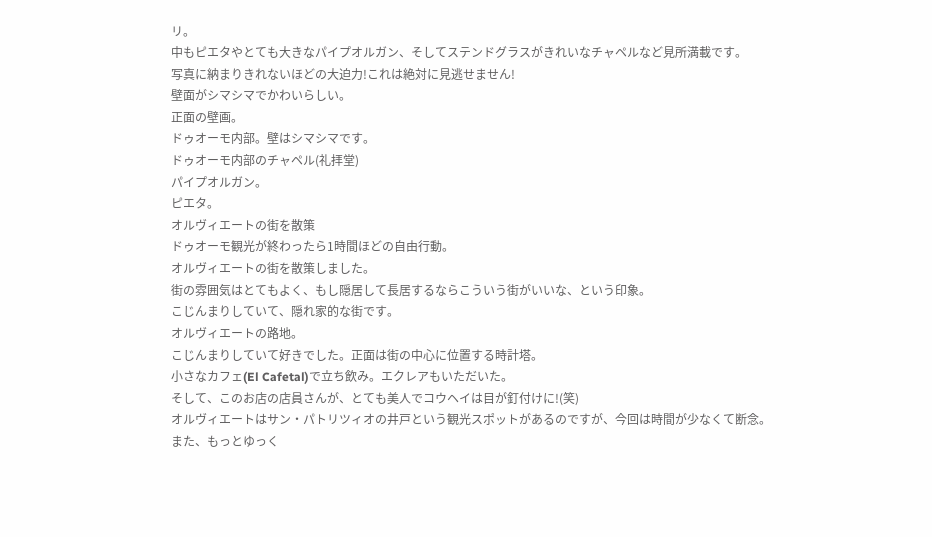リ。
中もピエタやとても大きなパイプオルガン、そしてステンドグラスがきれいなチャペルなど見所満載です。
写真に納まりきれないほどの大迫力!これは絶対に見逃せません!
壁面がシマシマでかわいらしい。
正面の壁画。
ドゥオーモ内部。壁はシマシマです。
ドゥオーモ内部のチャペル(礼拝堂)
パイプオルガン。
ピエタ。
オルヴィエートの街を散策
ドゥオーモ観光が終わったら1時間ほどの自由行動。
オルヴィエートの街を散策しました。
街の雰囲気はとてもよく、もし隠居して長居するならこういう街がいいな、という印象。
こじんまりしていて、隠れ家的な街です。
オルヴィエートの路地。
こじんまりしていて好きでした。正面は街の中心に位置する時計塔。
小さなカフェ(El Cafetal)で立ち飲み。エクレアもいただいた。
そして、このお店の店員さんが、とても美人でコウヘイは目が釘付けに!(笑)
オルヴィエートはサン・パトリツィオの井戸という観光スポットがあるのですが、今回は時間が少なくて断念。
また、もっとゆっく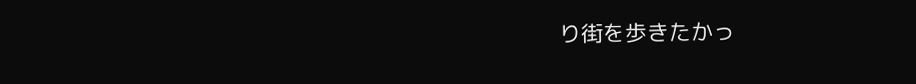り街を歩きたかっ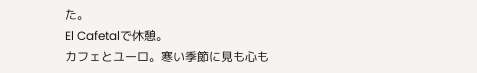た。
El Cafetalで休憩。
カフェとユーロ。寒い季節に見も心も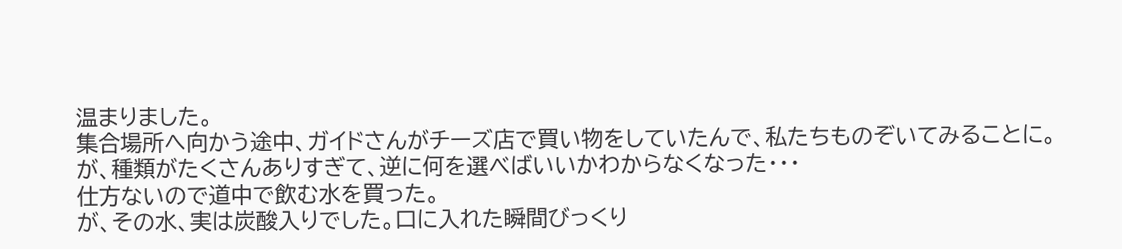温まりました。
集合場所へ向かう途中、ガイドさんがチーズ店で買い物をしていたんで、私たちものぞいてみることに。
が、種類がたくさんありすぎて、逆に何を選べばいいかわからなくなった・・・
仕方ないので道中で飲む水を買った。
が、その水、実は炭酸入りでした。口に入れた瞬間びっくり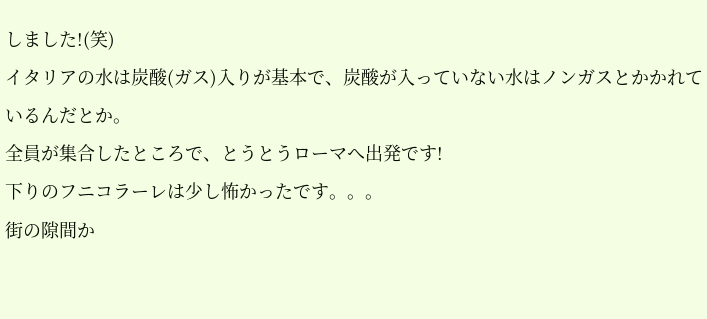しました!(笑)
イタリアの水は炭酸(ガス)入りが基本で、炭酸が入っていない水はノンガスとかかれているんだとか。
全員が集合したところで、とうとうローマへ出発です!
下りのフニコラーレは少し怖かったです。。。
街の隙間か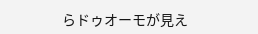らドゥオーモが見え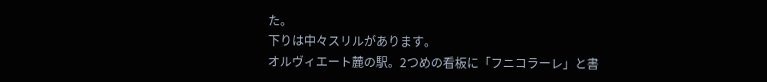た。
下りは中々スリルがあります。
オルヴィエート麓の駅。2つめの看板に「フニコラーレ」と書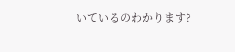いているのわかります?